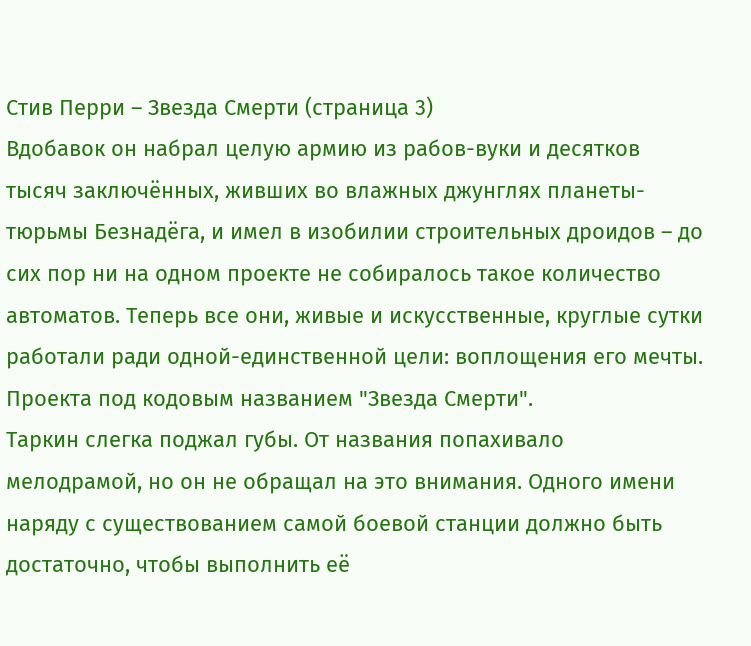Стив Перри – Звезда Смерти (страница 3)
Вдобавок он набрал целую армию из рабов-вуки и десятков тысяч заключённых, живших во влажных джунглях планеты-тюрьмы Безнадёга, и имел в изобилии строительных дроидов – до сих пор ни на одном проекте не собиралось такое количество автоматов. Теперь все они, живые и искусственные, круглые сутки работали ради одной-единственной цели: воплощения его мечты.
Проекта под кодовым названием "Звезда Смерти".
Таркин слегка поджал губы. От названия попахивало мелодрамой, но он не обращал на это внимания. Одного имени наряду с существованием самой боевой станции должно быть достаточно, чтобы выполнить её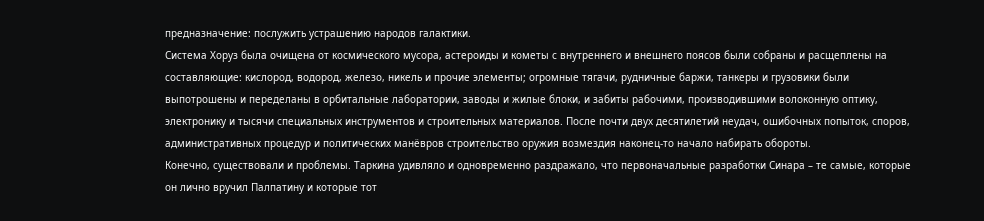предназначение: послужить устрашению народов галактики.
Система Хоруз была очищена от космического мусора, астероиды и кометы с внутреннего и внешнего поясов были собраны и расщеплены на составляющие: кислород, водород, железо, никель и прочие элементы; огромные тягачи, рудничные баржи, танкеры и грузовики были выпотрошены и переделаны в орбитальные лаборатории, заводы и жилые блоки, и забиты рабочими, производившими волоконную оптику, электронику и тысячи специальных инструментов и строительных материалов. После почти двух десятилетий неудач, ошибочных попыток, споров, административных процедур и политических манёвров строительство оружия возмездия наконец-то начало набирать обороты.
Конечно, существовали и проблемы. Таркина удивляло и одновременно раздражало, что первоначальные разработки Синара – те самые, которые он лично вручил Палпатину и которые тот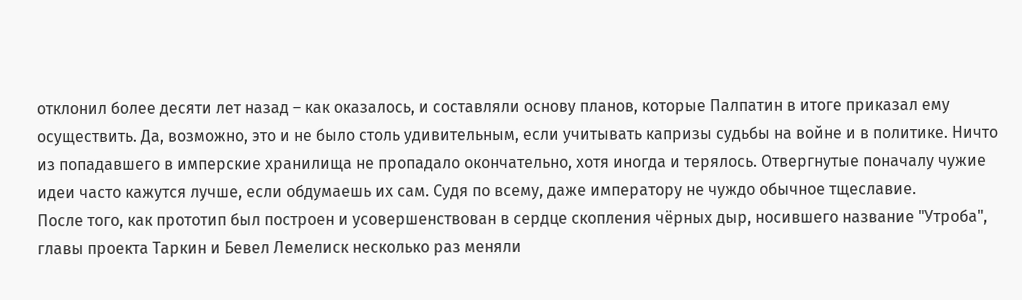отклонил более десяти лет назад – как оказалось, и составляли основу планов, которые Палпатин в итоге приказал ему осуществить. Да, возможно, это и не было столь удивительным, если учитывать капризы судьбы на войне и в политике. Ничто из попадавшего в имперские хранилища не пропадало окончательно, хотя иногда и терялось. Отвергнутые поначалу чужие идеи часто кажутся лучше, если обдумаешь их сам. Судя по всему, даже императору не чуждо обычное тщеславие.
После того, как прототип был построен и усовершенствован в сердце скопления чёрных дыр, носившего название "Утроба", главы проекта Таркин и Бевел Лемелиск несколько раз меняли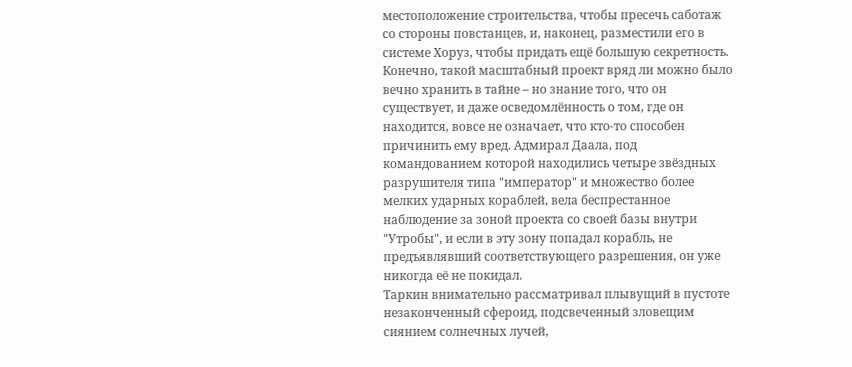местоположение строительства, чтобы пресечь саботаж со стороны повстанцев, и, наконец, разместили его в системе Хоруз, чтобы придать ещё большую секретность. Конечно, такой масштабный проект вряд ли можно было вечно хранить в тайне – но знание того, что он существует, и даже осведомлённость о том, где он находится, вовсе не означает, что кто-то способен причинить ему вред. Адмирал Даала, под командованием которой находились четыре звёздных разрушителя типа "император" и множество более мелких ударных кораблей, вела беспрестанное наблюдение за зоной проекта со своей базы внутри "Утробы", и если в эту зону попадал корабль, не предъявлявший соответствующего разрешения, он уже никогда её не покидал.
Таркин внимательно рассматривал плывущий в пустоте незаконченный сфероид, подсвеченный зловещим сиянием солнечных лучей,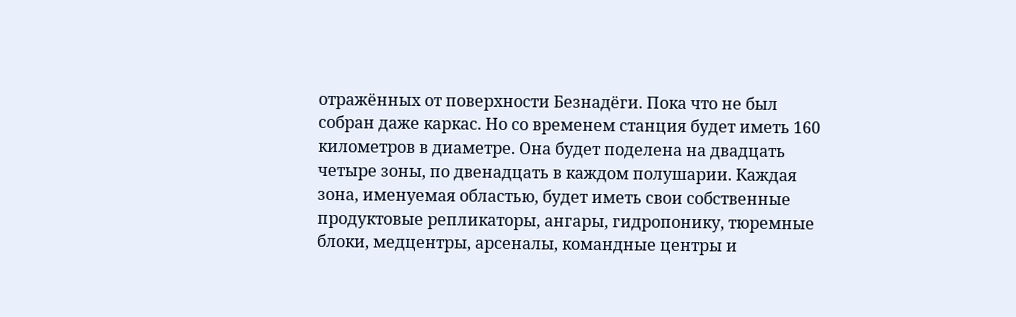отражённых от поверхности Безнадёги. Пока что не был собран даже каркас. Но со временем станция будет иметь 160 километров в диаметре. Она будет поделена на двадцать четыре зоны, по двенадцать в каждом полушарии. Каждая зона, именуемая областью, будет иметь свои собственные продуктовые репликаторы, ангары, гидропонику, тюремные блоки, медцентры, арсеналы, командные центры и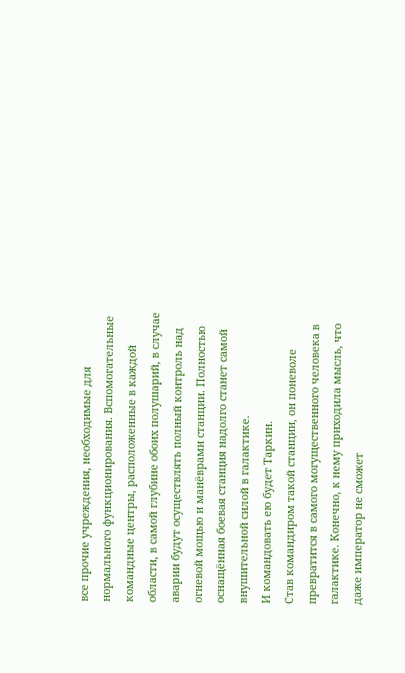все прочие учреждения, необходимые для нормального функционирования. Вспомогательные командные центры, расположенные в каждой области, в самой глубине обоих полушарий, в случае аварии будут осуществлять полный контроль над огневой мощью и манёврами станции. Полностью оснащённая боевая станция надолго станет самой внушительной силой в галактике.
И командовать ею будет Таркин.
Став командиром такой станции, он поневоле превратится в самого могущественного человека в галактике. Конечно, к нему приходила мысль, что даже император не сможет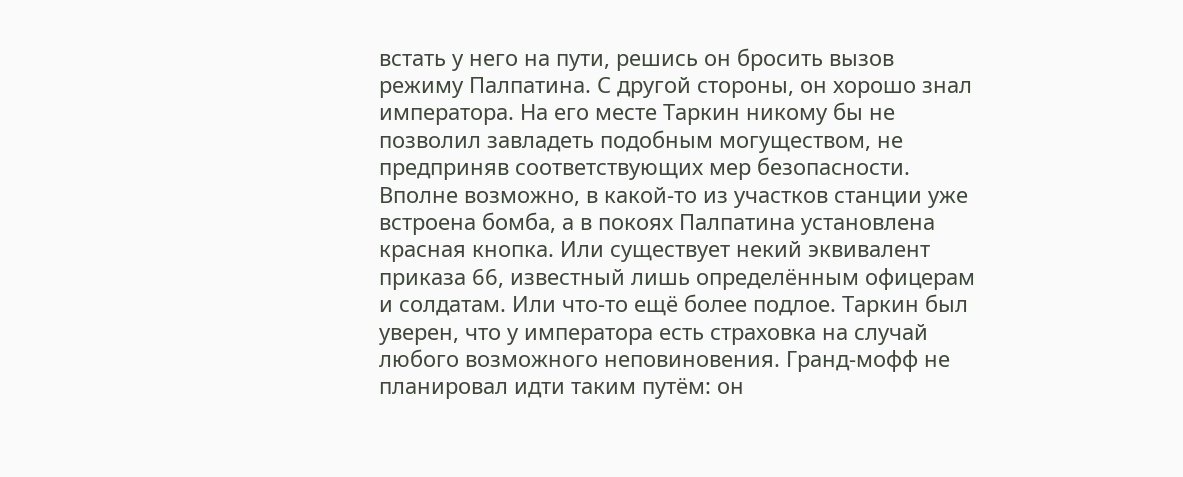встать у него на пути, решись он бросить вызов режиму Палпатина. С другой стороны, он хорошо знал императора. На его месте Таркин никому бы не позволил завладеть подобным могуществом, не предприняв соответствующих мер безопасности. Вполне возможно, в какой-то из участков станции уже встроена бомба, а в покоях Палпатина установлена красная кнопка. Или существует некий эквивалент приказа 66, известный лишь определённым офицерам и солдатам. Или что-то ещё более подлое. Таркин был уверен, что у императора есть страховка на случай любого возможного неповиновения. Гранд-мофф не планировал идти таким путём: он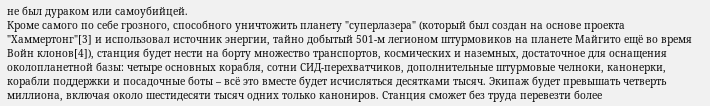не был дураком или самоубийцей.
Кроме самого по себе грозного, способного уничтожить планету "суперлазера" (который был создан на основе проекта "Хаммертонг"[3] и использовал источник энергии, тайно добытый 501-м легионом штурмовиков на планете Майгито ещё во время Войн клонов[4]), станция будет нести на борту множество транспортов, космических и наземных, достаточное для оснащения околопланетной базы: четыре основных корабля, сотни СИД-перехватчиков, дополнительные штурмовые челноки, канонерки, корабли поддержки и посадочные боты – всё это вместе будет исчисляться десятками тысяч. Экипаж будет превышать четверть миллиона, включая около шестидесяти тысяч одних только канониров. Станция сможет без труда перевезти более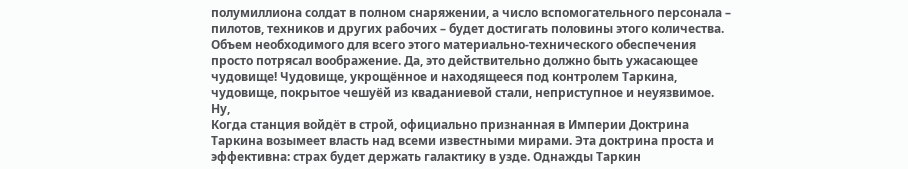полумиллиона солдат в полном снаряжении, а число вспомогательного персонала – пилотов, техников и других рабочих – будет достигать половины этого количества. Объем необходимого для всего этого материально-технического обеспечения просто потрясал воображение. Да, это действительно должно быть ужасающее чудовище! Чудовище, укрощённое и находящееся под контролем Таркина, чудовище, покрытое чешуёй из кваданиевой стали, неприступное и неуязвимое.
Ну,
Когда станция войдёт в строй, официально признанная в Империи Доктрина Таркина возымеет власть над всеми известными мирами. Эта доктрина проста и эффективна: страх будет держать галактику в узде. Однажды Таркин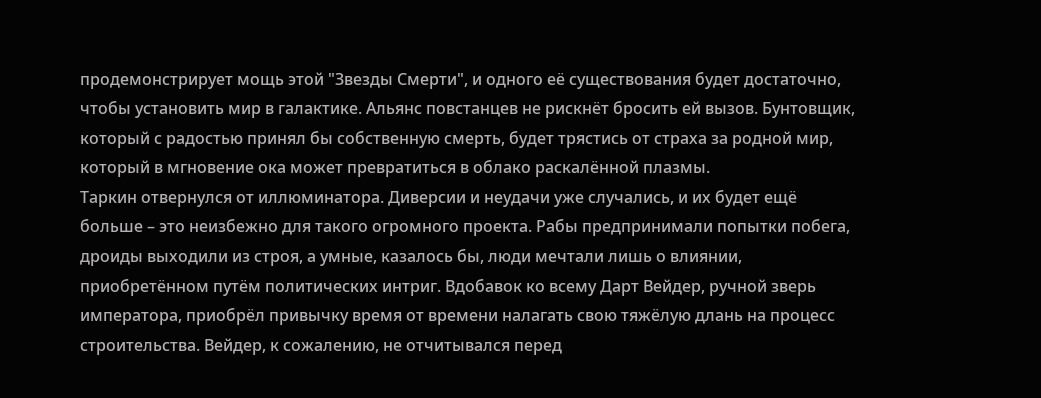продемонстрирует мощь этой "Звезды Смерти", и одного её существования будет достаточно, чтобы установить мир в галактике. Альянс повстанцев не рискнёт бросить ей вызов. Бунтовщик, который с радостью принял бы собственную смерть, будет трястись от страха за родной мир, который в мгновение ока может превратиться в облако раскалённой плазмы.
Таркин отвернулся от иллюминатора. Диверсии и неудачи уже случались, и их будет ещё больше – это неизбежно для такого огромного проекта. Рабы предпринимали попытки побега, дроиды выходили из строя, а умные, казалось бы, люди мечтали лишь о влиянии, приобретённом путём политических интриг. Вдобавок ко всему Дарт Вейдер, ручной зверь императора, приобрёл привычку время от времени налагать свою тяжёлую длань на процесс строительства. Вейдер, к сожалению, не отчитывался перед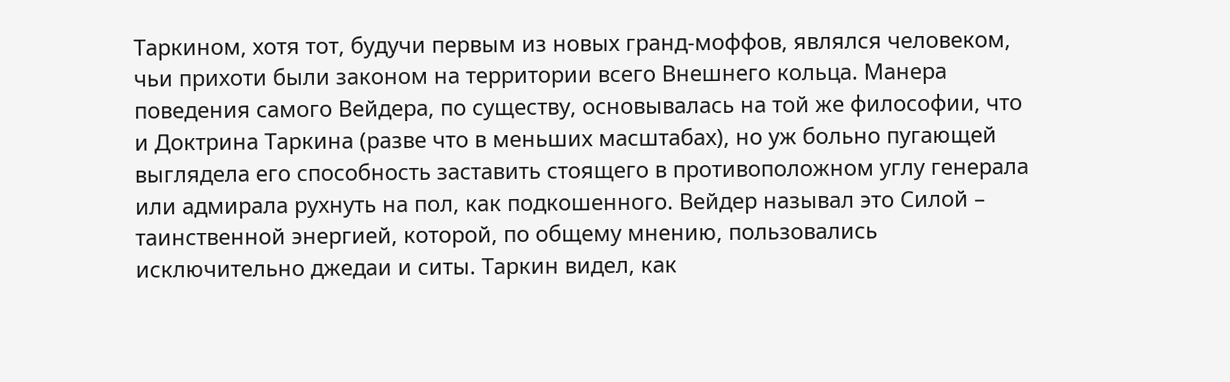Таркином, хотя тот, будучи первым из новых гранд-моффов, являлся человеком, чьи прихоти были законом на территории всего Внешнего кольца. Манера поведения самого Вейдера, по существу, основывалась на той же философии, что и Доктрина Таркина (разве что в меньших масштабах), но уж больно пугающей выглядела его способность заставить стоящего в противоположном углу генерала или адмирала рухнуть на пол, как подкошенного. Вейдер называл это Силой – таинственной энергией, которой, по общему мнению, пользовались исключительно джедаи и ситы. Таркин видел, как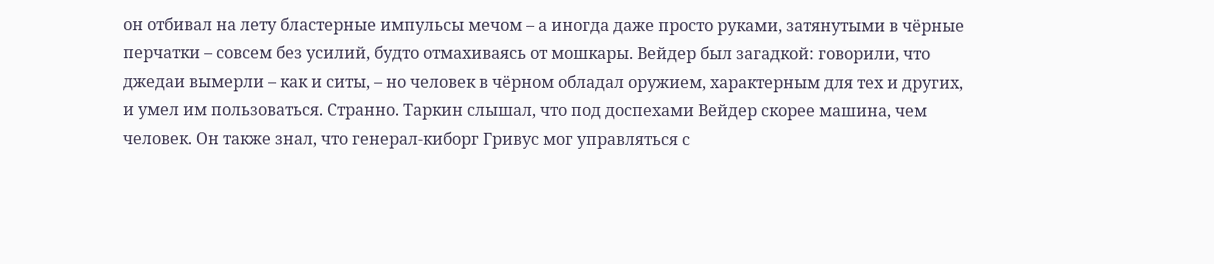он отбивал на лету бластерные импульсы мечом – а иногда даже просто руками, затянутыми в чёрные перчатки – совсем без усилий, будто отмахиваясь от мошкары. Вейдер был загадкой: говорили, что джедаи вымерли – как и ситы, – но человек в чёрном обладал оружием, характерным для тех и других, и умел им пользоваться. Странно. Таркин слышал, что под доспехами Вейдер скорее машина, чем человек. Он также знал, что генерал-киборг Гривус мог управляться с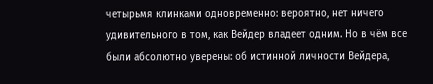четырьмя клинками одновременно: вероятно, нет ничего удивительного в том, как Вейдер владеет одним. Но в чём все были абсолютно уверены: об истинной личности Вейдера,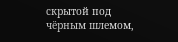скрытой под чёрным шлемом,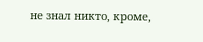не знал никто, кроме,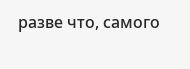разве что, самого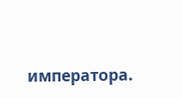императора.